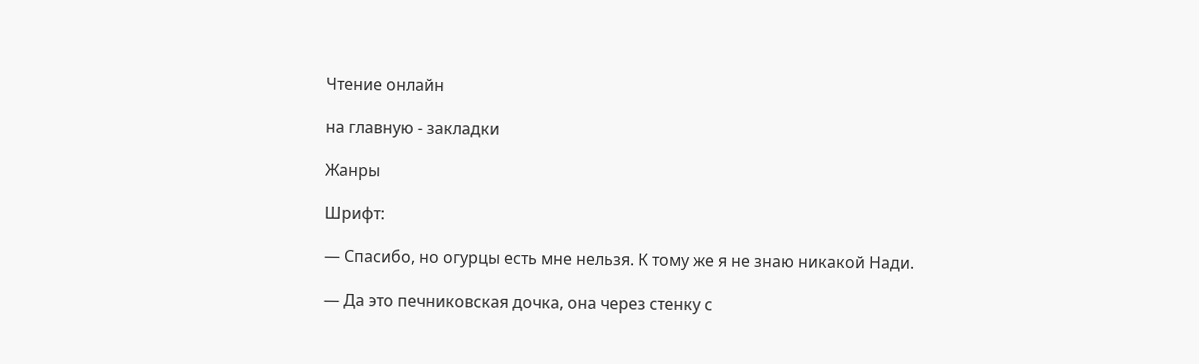Чтение онлайн

на главную - закладки

Жанры

Шрифт:

— Спасибо, но огурцы есть мне нельзя. К тому же я не знаю никакой Нади.

— Да это печниковская дочка, она через стенку с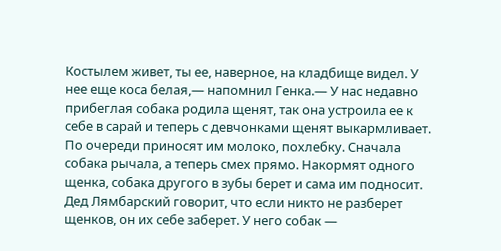Костылем живет, ты ее, наверное, на кладбище видел. У нее еще коса белая,— напомнил Генка.— У нас недавно прибеглая собака родила щенят, так она устроила ее к себе в сарай и теперь с девчонками щенят выкармливает. По очереди приносят им молоко, похлебку. Сначала собака рычала, а теперь смех прямо. Накормят одного щенка, собака другого в зубы берет и сама им подносит. Дед Лямбарский говорит, что если никто не разберет щенков, он их себе заберет. У него собак —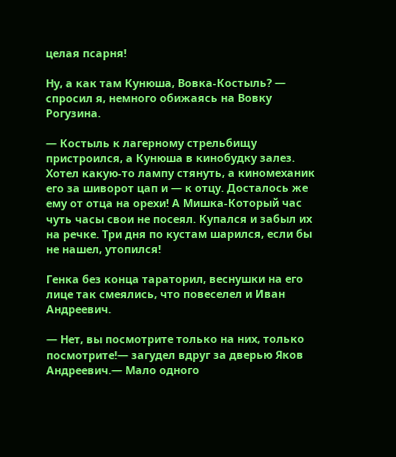целая псарня!

Ну, а как там Кунюша, Вовка-Костыль? — спросил я, немного обижаясь на Вовку Рогузина.

— Костыль к лагерному стрельбищу пристроился, а Кунюша в кинобудку залез. Хотел какую-то лампу стянуть, а киномеханик его за шиворот цап и — к отцу. Досталось же ему от отца на орехи! А Мишка-Который час чуть часы свои не посеял. Купался и забыл их на речке. Три дня по кустам шарился, если бы не нашел, утопился!

Генка без конца тараторил, веснушки на его лице так смеялись, что повеселел и Иван Андреевич.

— Нет, вы посмотрите только на них, только посмотрите!— загудел вдруг за дверью Яков Андреевич.— Мало одного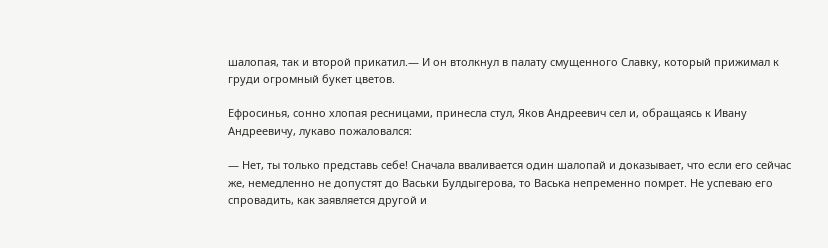шалопая, так и второй прикатил.— И он втолкнул в палату смущенного Славку, который прижимал к груди огромный букет цветов.

Ефросинья, сонно хлопая ресницами, принесла стул, Яков Андреевич сел и, обращаясь к Ивану Андреевичу, лукаво пожаловался:

— Нет, ты только представь себе! Сначала вваливается один шалопай и доказывает, что если его сейчас же, немедленно не допустят до Васьки Булдыгерова, то Васька непременно помрет. Не успеваю его спровадить, как заявляется другой и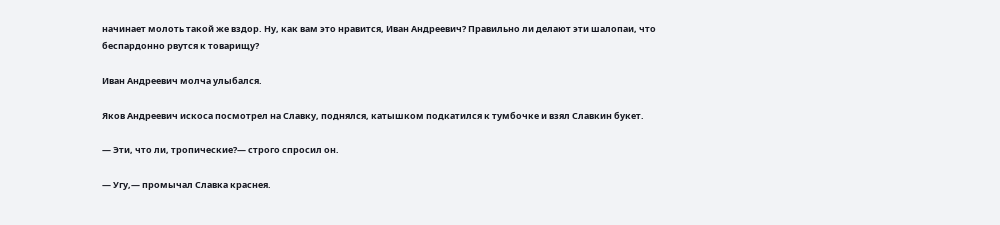начинает молоть такой же вздор. Ну, как вам это нравится, Иван Андреевич? Правильно ли делают эти шалопаи, что беспардонно рвутся к товарищу?

Иван Андреевич молча улыбался.

Яков Андреевич искоса посмотрел на Славку, поднялся, катышком подкатился к тумбочке и взял Славкин букет.

— Эти, что ли, тропические?— строго спросил он.

— Угу,— промычал Славка краснея.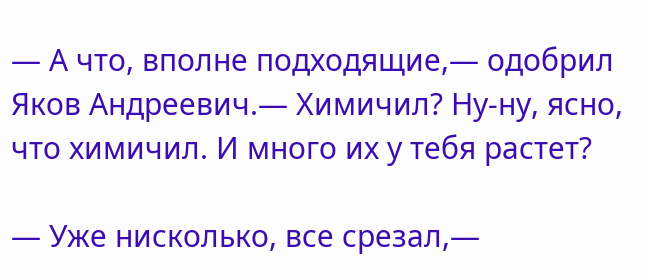— А что, вполне подходящие,— одобрил Яков Андреевич.— Химичил? Ну-ну, ясно, что химичил. И много их у тебя растет?

— Уже нисколько, все срезал,—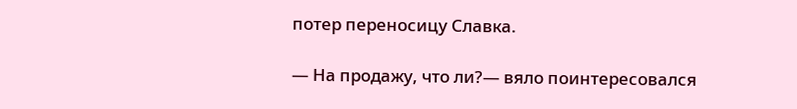потер переносицу Славка.

— На продажу, что ли?— вяло поинтересовался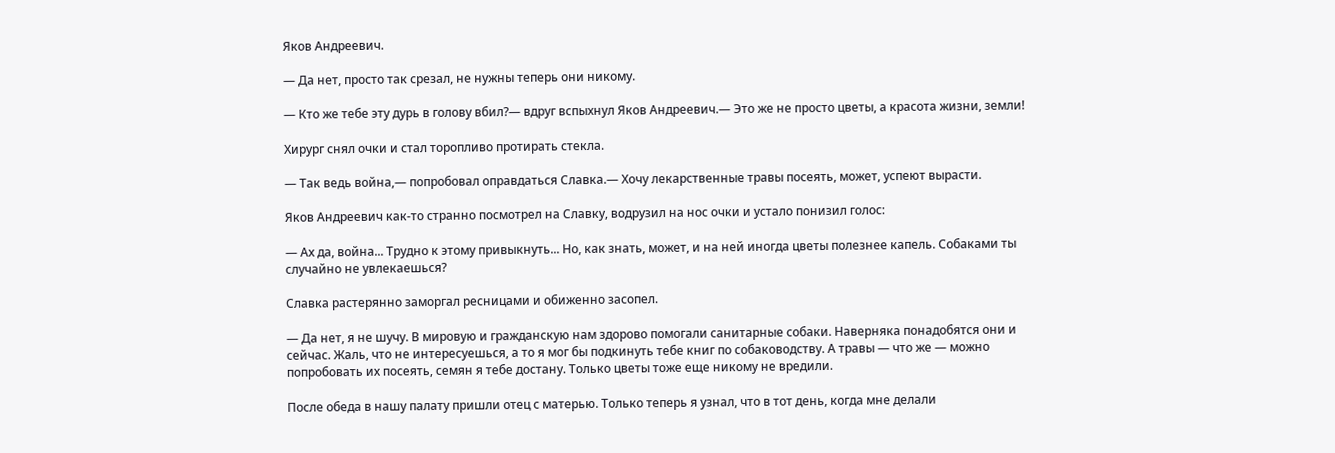Яков Андреевич.

— Да нет, просто так срезал, не нужны теперь они никому.

— Кто же тебе эту дурь в голову вбил?— вдруг вспыхнул Яков Андреевич.— Это же не просто цветы, а красота жизни, земли!

Хирург снял очки и стал торопливо протирать стекла.

— Так ведь война,— попробовал оправдаться Славка.— Хочу лекарственные травы посеять, может, успеют вырасти.

Яков Андреевич как-то странно посмотрел на Славку, водрузил на нос очки и устало понизил голос:

— Ах да, война... Трудно к этому привыкнуть... Но, как знать, может, и на ней иногда цветы полезнее капель. Собаками ты случайно не увлекаешься?

Славка растерянно заморгал ресницами и обиженно засопел.

— Да нет, я не шучу. В мировую и гражданскую нам здорово помогали санитарные собаки. Наверняка понадобятся они и сейчас. Жаль, что не интересуешься, а то я мог бы подкинуть тебе книг по собаководству. А травы — что же — можно попробовать их посеять, семян я тебе достану. Только цветы тоже еще никому не вредили.

После обеда в нашу палату пришли отец с матерью. Только теперь я узнал, что в тот день, когда мне делали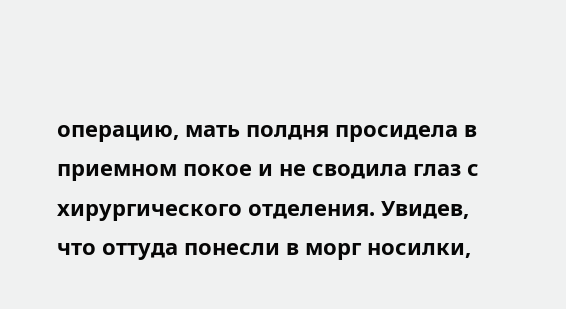операцию, мать полдня просидела в приемном покое и не сводила глаз с хирургического отделения. Увидев, что оттуда понесли в морг носилки,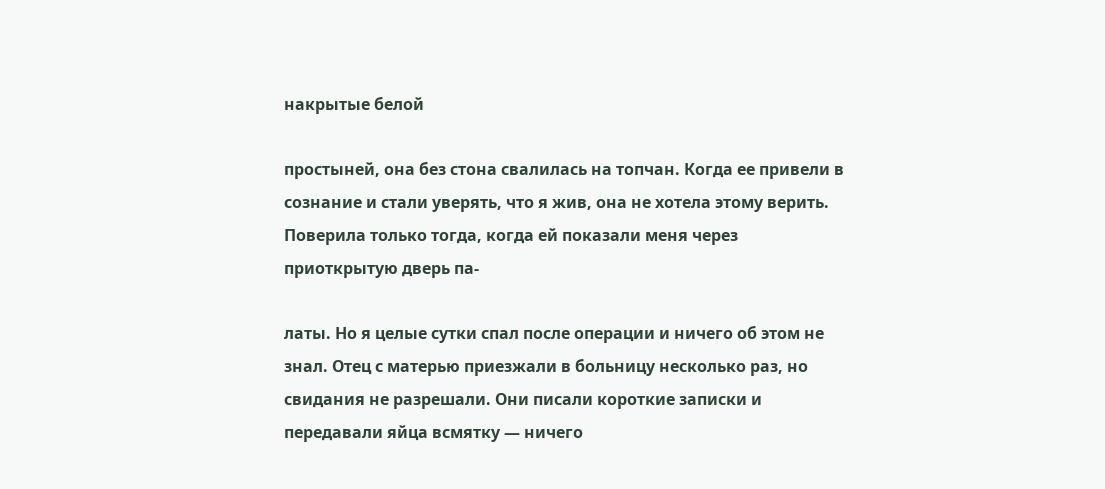накрытые белой

простыней, она без стона свалилась на топчан. Когда ее привели в сознание и стали уверять, что я жив, она не хотела этому верить. Поверила только тогда, когда ей показали меня через приоткрытую дверь па-

латы. Но я целые сутки спал после операции и ничего об этом не знал. Отец с матерью приезжали в больницу несколько раз, но свидания не разрешали. Они писали короткие записки и передавали яйца всмятку — ничего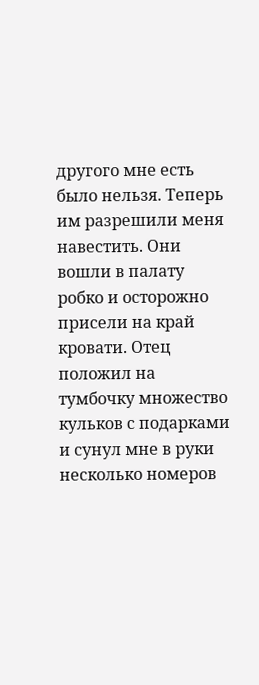другого мне есть было нельзя. Теперь им разрешили меня навестить. Они вошли в палату робко и осторожно присели на край кровати. Отец положил на тумбочку множество кульков с подарками и сунул мне в руки несколько номеров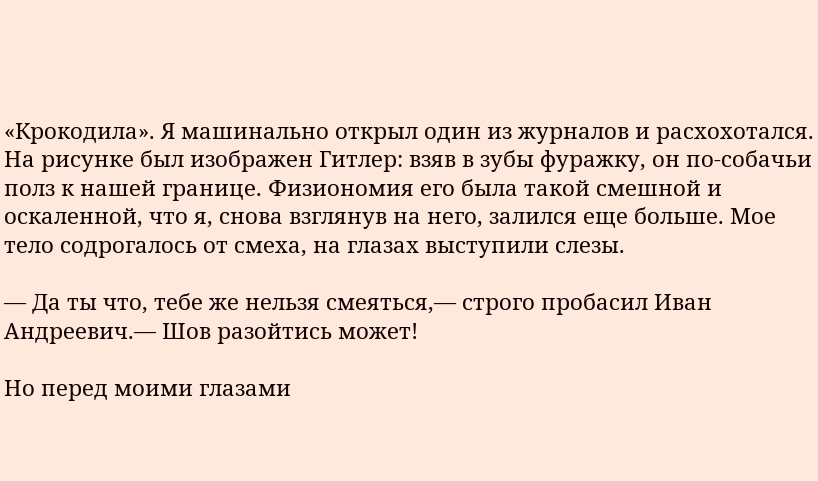«Крокодила». Я машинально открыл один из журналов и расхохотался. На рисунке был изображен Гитлер: взяв в зубы фуражку, он по-собачьи полз к нашей границе. Физиономия его была такой смешной и оскаленной, что я, снова взглянув на него, залился еще больше. Мое тело содрогалось от смеха, на глазах выступили слезы.

— Да ты что, тебе же нельзя смеяться,— строго пробасил Иван Андреевич.— Шов разойтись может!

Но перед моими глазами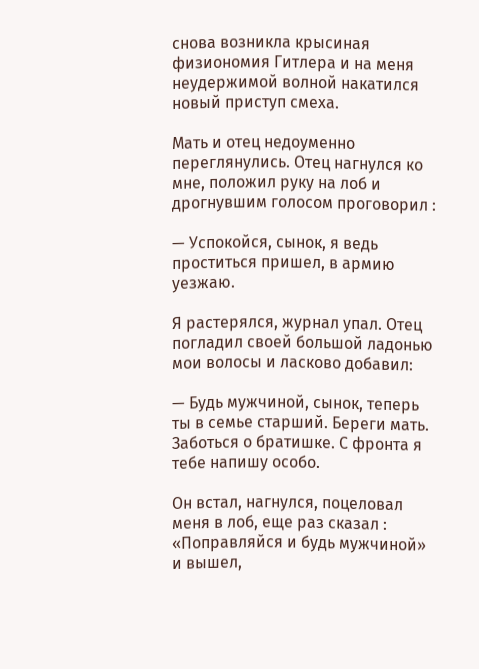снова возникла крысиная физиономия Гитлера и на меня неудержимой волной накатился новый приступ смеха.

Мать и отец недоуменно переглянулись. Отец нагнулся ко мне, положил руку на лоб и дрогнувшим голосом проговорил :

— Успокойся, сынок, я ведь проститься пришел, в армию уезжаю.

Я растерялся, журнал упал. Отец погладил своей большой ладонью мои волосы и ласково добавил:

— Будь мужчиной, сынок, теперь ты в семье старший. Береги мать. Заботься о братишке. С фронта я тебе напишу особо.

Он встал, нагнулся, поцеловал меня в лоб, еще раз сказал : «Поправляйся и будь мужчиной» и вышел,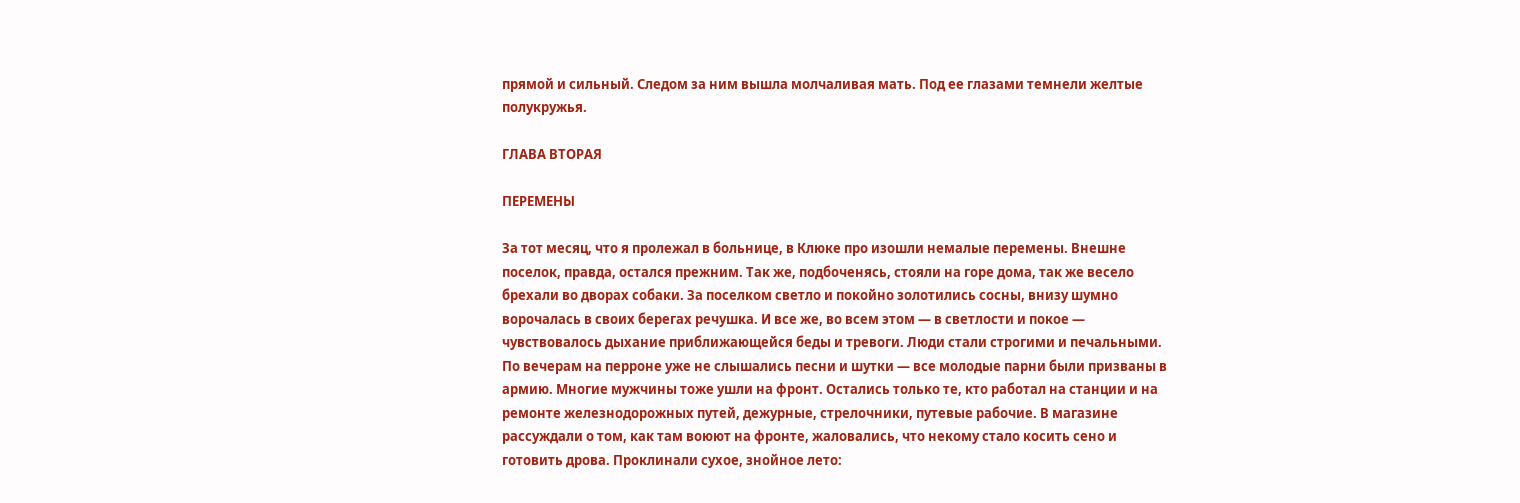прямой и сильный. Следом за ним вышла молчаливая мать. Под ее глазами темнели желтые полукружья.

ГЛАВА ВТОРАЯ

ПЕРЕМЕНЫ

За тот месяц, что я пролежал в больнице, в Клюке про изошли немалые перемены. Внешне поселок, правда, остался прежним. Так же, подбоченясь, стояли на горе дома, так же весело брехали во дворах собаки. За поселком светло и покойно золотились сосны, внизу шумно ворочалась в своих берегах речушка. И все же, во всем этом — в светлости и покое — чувствовалось дыхание приближающейся беды и тревоги. Люди стали строгими и печальными. По вечерам на перроне уже не слышались песни и шутки — все молодые парни были призваны в армию. Многие мужчины тоже ушли на фронт. Остались только те, кто работал на станции и на ремонте железнодорожных путей, дежурные, стрелочники, путевые рабочие. В магазине рассуждали о том, как там воюют на фронте, жаловались, что некому стало косить сено и готовить дрова. Проклинали сухое, знойное лето: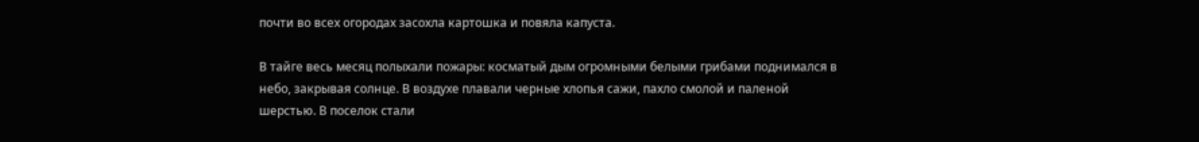почти во всех огородах засохла картошка и повяла капуста.

В тайге весь месяц полыхали пожары: косматый дым огромными белыми грибами поднимался в небо, закрывая солнце. В воздухе плавали черные хлопья сажи, пахло смолой и паленой шерстью. В поселок стали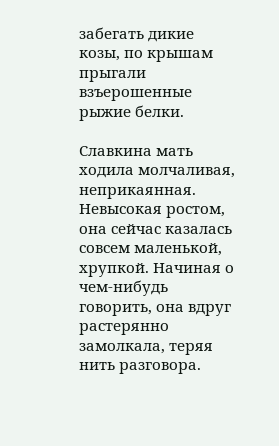забегать дикие козы, по крышам прыгали взъерошенные рыжие белки.

Славкина мать ходила молчаливая, неприкаянная. Невысокая ростом, она сейчас казалась совсем маленькой, хрупкой. Начиная о чем-нибудь говорить, она вдруг растерянно замолкала, теряя нить разговора.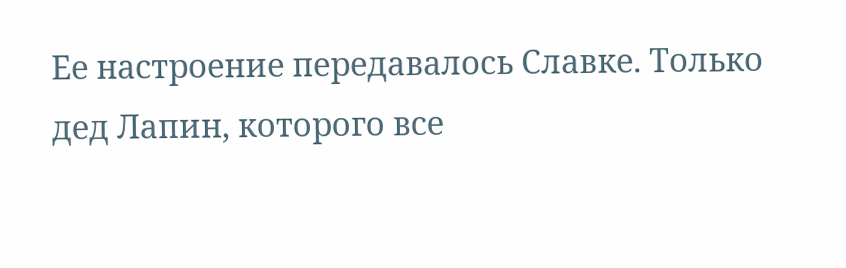Ее настроение передавалось Славке. Только дед Лапин, которого все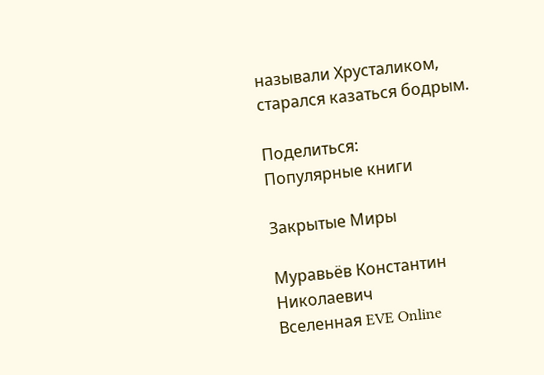называли Хрусталиком, старался казаться бодрым.

Поделиться:
Популярные книги

Закрытые Миры

Муравьёв Константин Николаевич
Вселенная EVE Online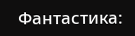Фантастика: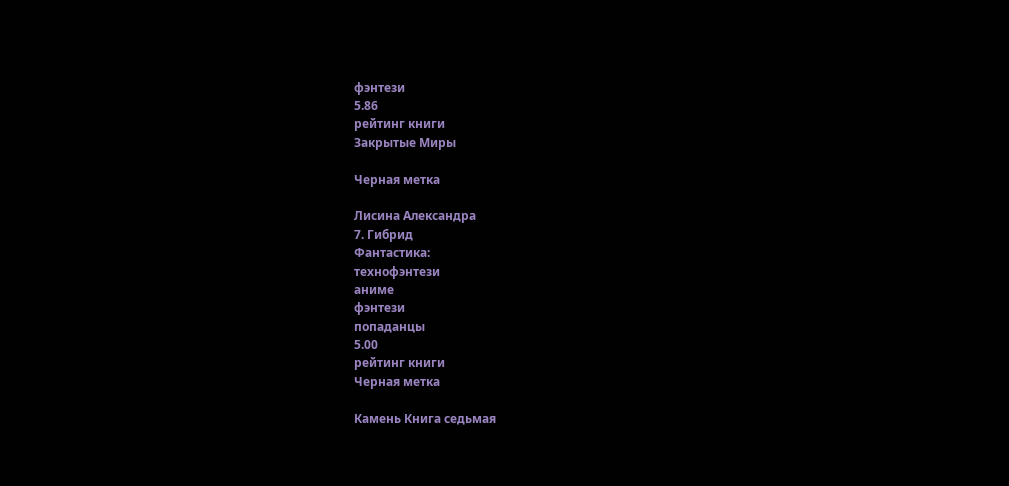фэнтези
5.86
рейтинг книги
Закрытые Миры

Черная метка

Лисина Александра
7. Гибрид
Фантастика:
технофэнтези
аниме
фэнтези
попаданцы
5.00
рейтинг книги
Черная метка

Камень Книга седьмая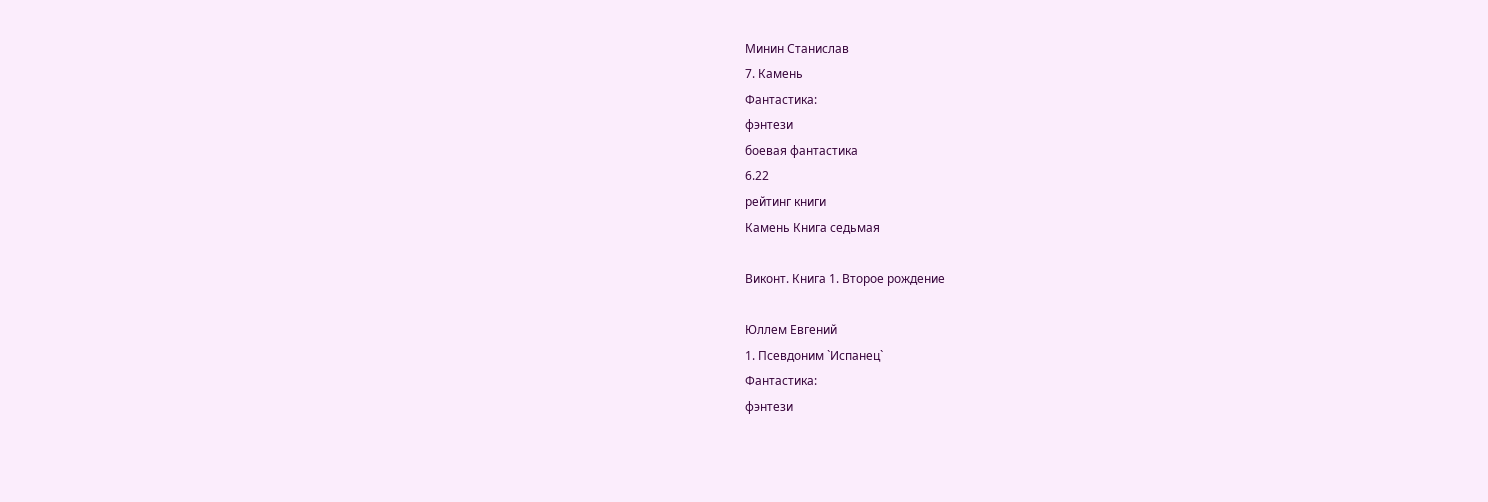Минин Станислав
7. Камень
Фантастика:
фэнтези
боевая фантастика
6.22
рейтинг книги
Камень Книга седьмая

Виконт. Книга 1. Второе рождение

Юллем Евгений
1. Псевдоним `Испанец`
Фантастика:
фэнтези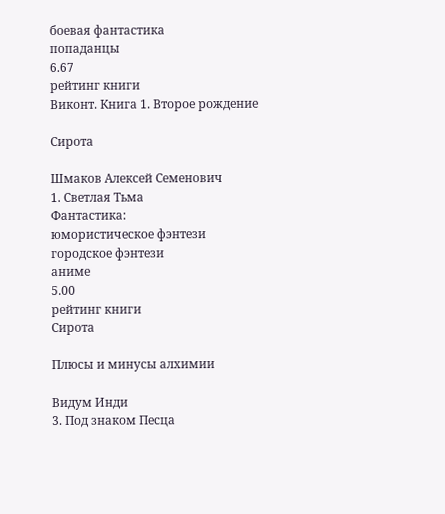боевая фантастика
попаданцы
6.67
рейтинг книги
Виконт. Книга 1. Второе рождение

Сирота

Шмаков Алексей Семенович
1. Светлая Тьма
Фантастика:
юмористическое фэнтези
городское фэнтези
аниме
5.00
рейтинг книги
Сирота

Плюсы и минусы алхимии

Видум Инди
3. Под знаком Песца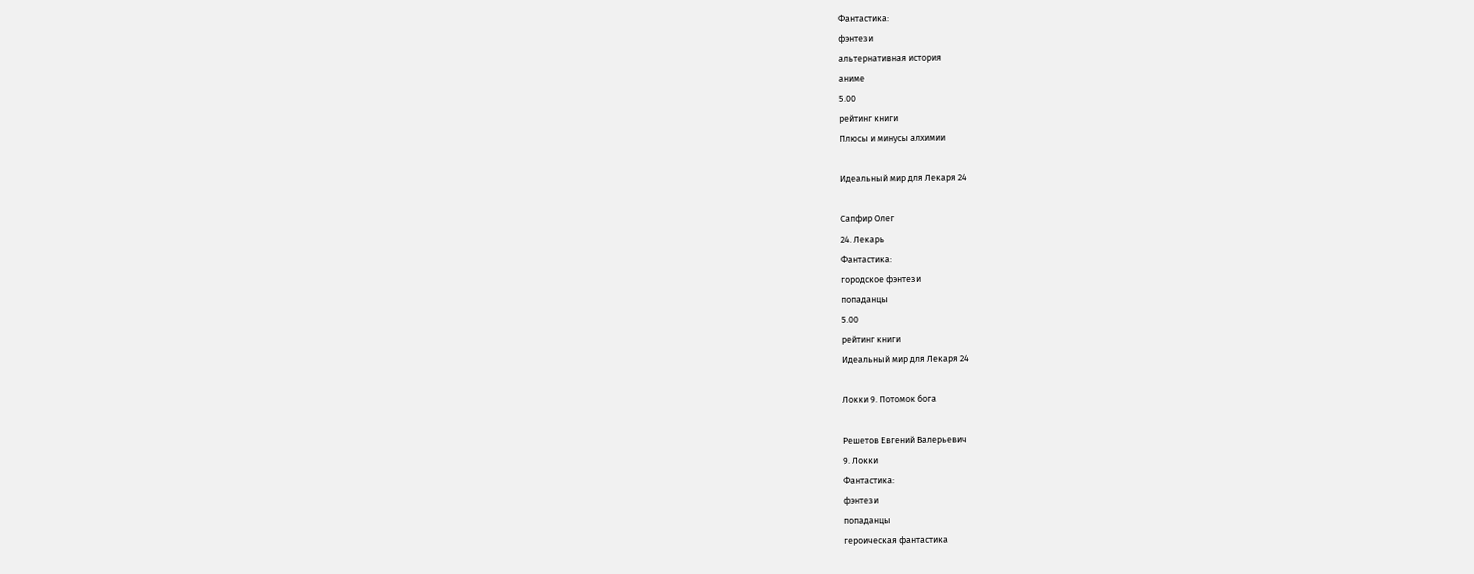Фантастика:
фэнтези
альтернативная история
аниме
5.00
рейтинг книги
Плюсы и минусы алхимии

Идеальный мир для Лекаря 24

Сапфир Олег
24. Лекарь
Фантастика:
городское фэнтези
попаданцы
5.00
рейтинг книги
Идеальный мир для Лекаря 24

Локки 9. Потомок бога

Решетов Евгений Валерьевич
9. Локки
Фантастика:
фэнтези
попаданцы
героическая фантастика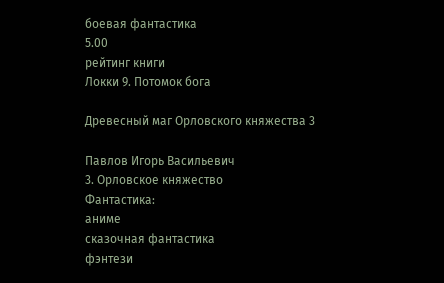боевая фантастика
5.00
рейтинг книги
Локки 9. Потомок бога

Древесный маг Орловского княжества 3

Павлов Игорь Васильевич
3. Орловское княжество
Фантастика:
аниме
сказочная фантастика
фэнтези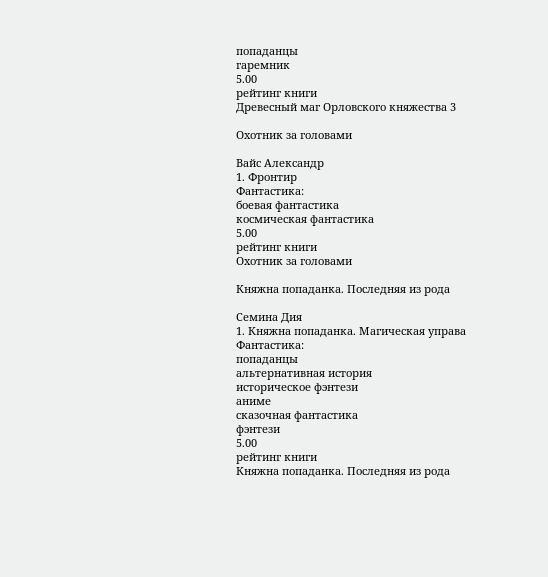попаданцы
гаремник
5.00
рейтинг книги
Древесный маг Орловского княжества 3

Охотник за головами

Вайс Александр
1. Фронтир
Фантастика:
боевая фантастика
космическая фантастика
5.00
рейтинг книги
Охотник за головами

Княжна попаданка. Последняя из рода

Семина Дия
1. Княжна попаданка. Магическая управа
Фантастика:
попаданцы
альтернативная история
историческое фэнтези
аниме
сказочная фантастика
фэнтези
5.00
рейтинг книги
Княжна попаданка. Последняя из рода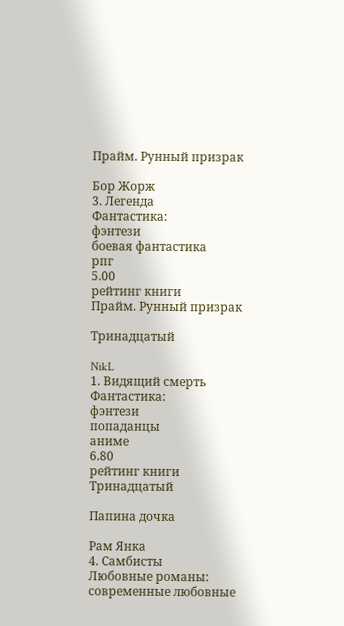Прайм. Рунный призрак

Бор Жорж
3. Легенда
Фантастика:
фэнтези
боевая фантастика
рпг
5.00
рейтинг книги
Прайм. Рунный призрак

Тринадцатый

NikL
1. Видящий смерть
Фантастика:
фэнтези
попаданцы
аниме
6.80
рейтинг книги
Тринадцатый

Папина дочка

Рам Янка
4. Самбисты
Любовные романы:
современные любовные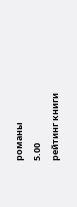романы
5.00
рейтинг книги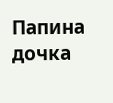Папина дочка